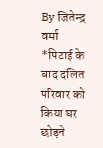By जितेन्द्र वर्मा
*पिटाई के बाद दलित परिवार को किया घर छोड़ने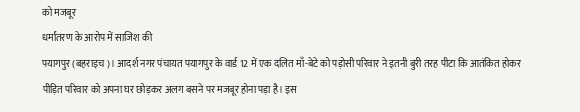को मजबूर
धर्मांतरण के आरोप में साजिश की
पयागपुर (बहराइच)। आदर्श नगर पंचायत पयागपुर के वार्ड 12 में एक दलित माँ-बेटे को पड़ोसी परिवार ने इतनी बुरी तरह पीटा कि आतंकित होकर पीड़ित परिवार को अपना घर छोड़कर अलग बसने पर मजबूर होना पड़ा है। इस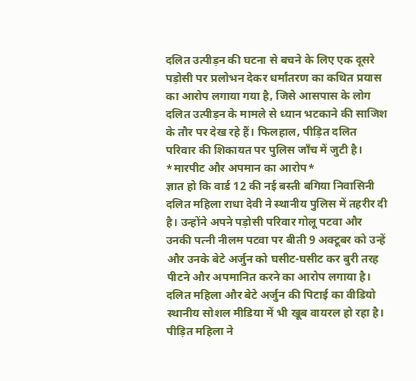दलित उत्पीड़न की घटना से बचने के लिए एक दूसरे पड़ोसी पर प्रलोभन देकर धर्मांतरण का कथित प्रयास का आरोप लगाया गया है, जिसे आसपास के लोग दलित उत्पीड़न के मामले से ध्यान भटकाने की साजिश के तौर पर देख रहे हैं। फिलहाल, पीड़ित दलित परिवार की शिकायत पर पुलिस जाँच में जुटी है।
*मारपीट और अपमान का आरोप*
ज्ञात हो कि वार्ड 12 की नई बस्ती बगिया निवासिनी दलित महिला राधा देवी ने स्थानीय पुलिस में तहरीर दी है। उन्होंने अपने पड़ोसी परिवार गोलू पटवा और उनकी पत्नी नीलम पटवा पर बीती 9 अक्टूबर को उन्हें और उनके बेटे अर्जुन को घसीट-घसीट कर बुरी तरह पीटने और अपमानित करने का आरोप लगाया है। दलित महिला और बेटे अर्जुन की पिटाई का वीडियो स्थानीय सोशल मीडिया में भी खूब वायरल हो रहा है।
पीड़ित महिला ने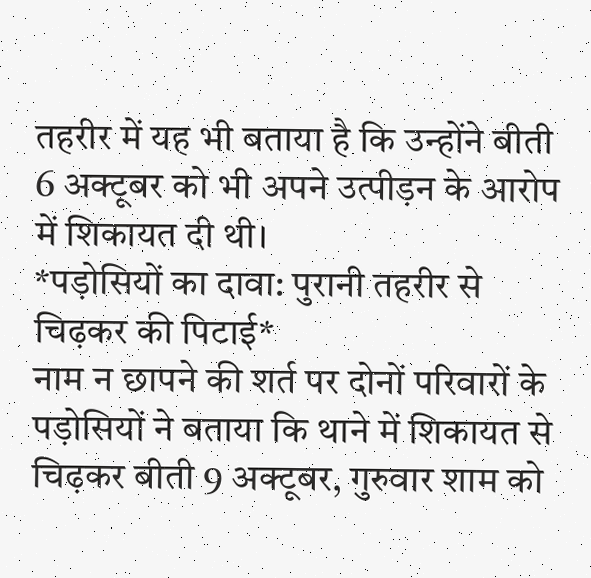तहरीर में यह भी बताया है कि उन्होंने बीती 6 अक्टूबर को भी अपने उत्पीड़न के आरोप में शिकायत दी थी।
*पड़ोसियों का दावा: पुरानी तहरीर से चिढ़कर की पिटाई*
नाम न छापने की शर्त पर दोनों परिवारों के पड़ोसियों ने बताया कि थाने में शिकायत से चिढ़कर बीती 9 अक्टूबर, गुरुवार शाम को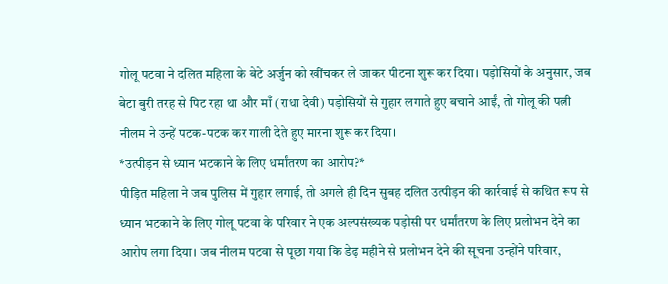गोलू पटवा ने दलित महिला के बेटे अर्जुन को खींचकर ले जाकर पीटना शुरू कर दिया। पड़ोसियों के अनुसार, जब बेटा बुरी तरह से पिट रहा था और माँ (राधा देवी) पड़ोसियों से गुहार लगाते हुए बचाने आईं, तो गोलू की पत्नी नीलम ने उन्हें पटक-पटक कर गाली देते हुए मारना शुरू कर दिया।
*उत्पीड़न से ध्यान भटकाने के लिए धर्मांतरण का आरोप?*
पीड़ित महिला ने जब पुलिस में गुहार लगाई, तो अगले ही दिन सुबह दलित उत्पीड़न की कार्रवाई से कथित रूप से ध्यान भटकाने के लिए गोलू पटवा के परिवार ने एक अल्पसंख्यक पड़ोसी पर धर्मांतरण के लिए प्रलोभन देने का आरोप लगा दिया। जब नीलम पटवा से पूछा गया कि डेढ़ महीने से प्रलोभन देने की सूचना उन्होंने परिवार,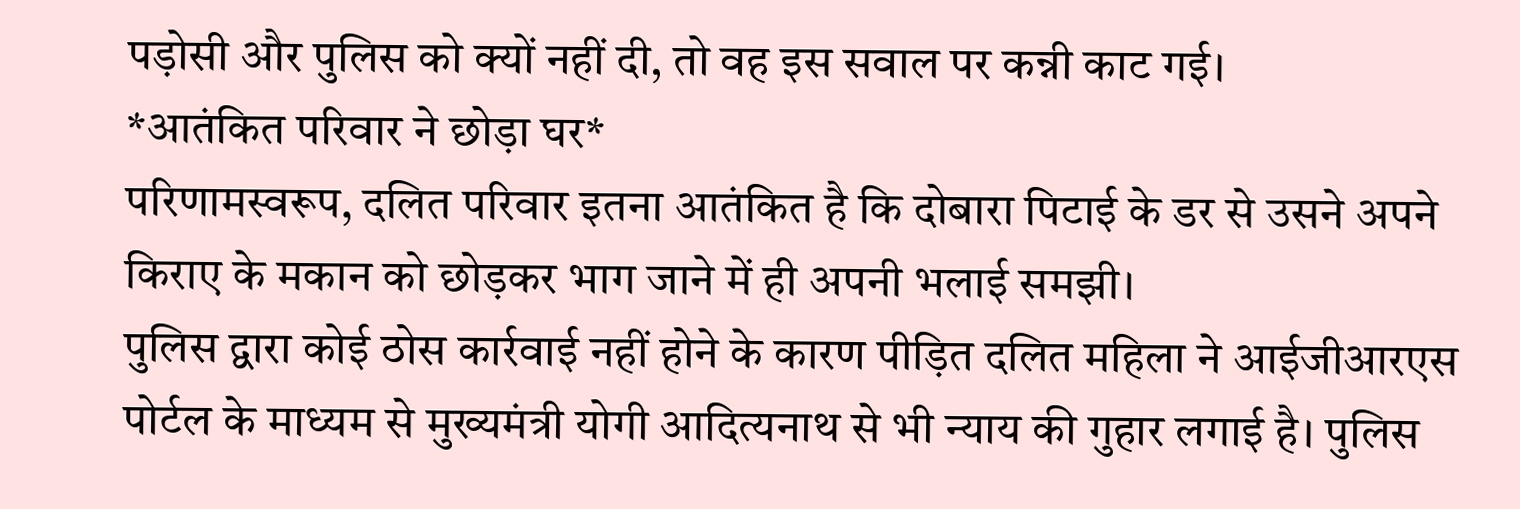पड़ोसी और पुलिस को क्यों नहीं दी, तो वह इस सवाल पर कन्नी काट गई।
*आतंकित परिवार ने छोड़ा घर*
परिणामस्वरूप, दलित परिवार इतना आतंकित है कि दोबारा पिटाई के डर से उसने अपने किराए के मकान को छोड़कर भाग जाने में ही अपनी भलाई समझी।
पुलिस द्वारा कोई ठोस कार्रवाई नहीं होने के कारण पीड़ित दलित महिला ने आईजीआरएस पोर्टल के माध्यम से मुख्यमंत्री योगी आदित्यनाथ से भी न्याय की गुहार लगाई है। पुलिस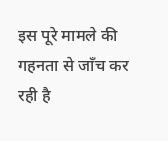इस पूरे मामले की गहनता से जाँच कर रही है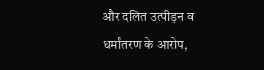और दलित उत्पीड़न व धर्मांतरण के आरोप,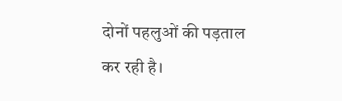दोनों पहलुओं की पड़ताल कर रही है।